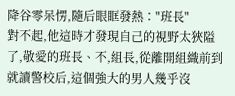降谷零呆愣,隨后眼眶發熱∶"班長"
對不起,他這時才發現自己的視野太狹隘了,敬愛的班長、不,組長,從離開組織前到就讀警校后,這個強大的男人幾乎沒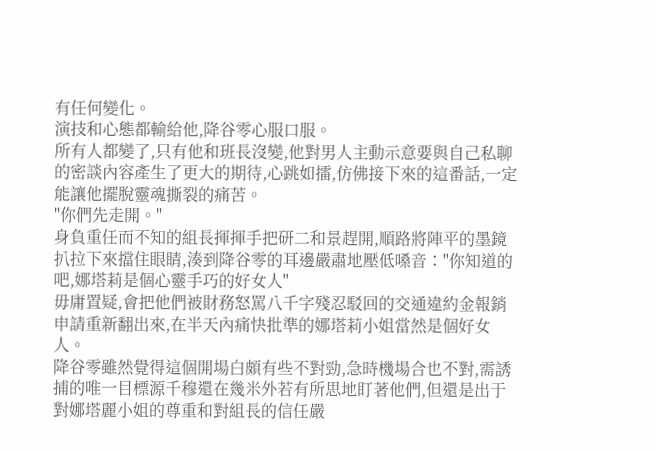有任何變化。
演技和心態都輸給他,降谷零心服口服。
所有人都變了,只有他和班長沒變,他對男人主動示意要與自己私聊的密談內容產生了更大的期待,心跳如擂,仿佛接下來的這番話,一定能讓他擺脫靈魂撕裂的痛苦。
"你們先走開。"
身負重任而不知的組長揮揮手把研二和景趕開,順路將陣平的墨鏡扒拉下來擋住眼睛,湊到降谷零的耳邊嚴肅地壓低嗓音∶"你知道的吧,娜塔莉是個心靈手巧的好女人"
毋庸置疑,會把他們被財務怒罵八千字殘忍駁回的交通違約金報銷申請重新翻出來,在半天內痛快批準的娜塔莉小姐當然是個好女人。
降谷零雖然覺得這個開場白頗有些不對勁,急時機場合也不對,需誘捕的唯一目標源千穆還在幾米外若有所思地盯著他們,但還是出于對娜塔麗小姐的尊重和對組長的信任嚴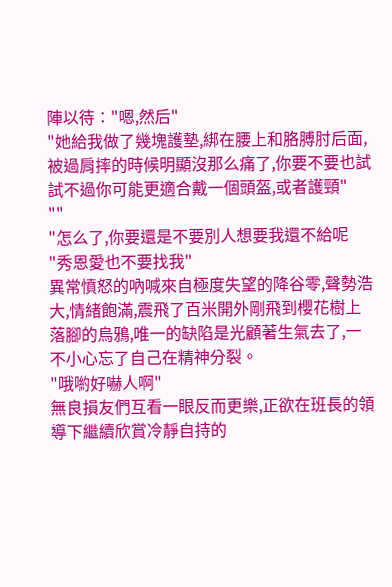陣以待∶"嗯,然后"
"她給我做了幾塊護墊,綁在腰上和胳膊肘后面,被過肩摔的時候明顯沒那么痛了,你要不要也試試不過你可能更適合戴一個頭盔,或者護頸"
""
"怎么了,你要還是不要別人想要我還不給呢
"秀恩愛也不要找我"
異常憤怒的吶喊來自極度失望的降谷零,聲勢浩大,情緒飽滿,震飛了百米開外剛飛到櫻花樹上落腳的烏鴉,唯一的缺陷是光顧著生氣去了,一不小心忘了自己在精神分裂。
"哦喲好嚇人啊"
無良損友們互看一眼反而更樂,正欲在班長的領導下繼續欣賞冷靜自持的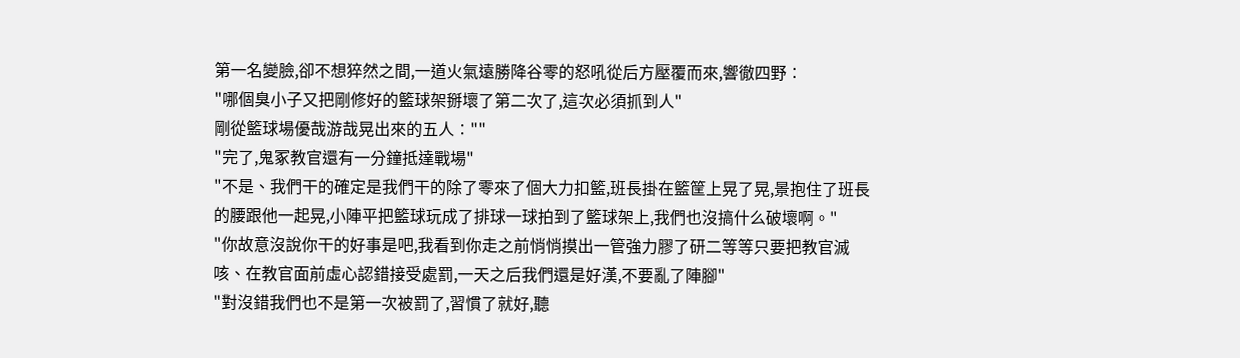第一名變臉,卻不想猝然之間,一道火氣遠勝降谷零的怒吼從后方壓覆而來,響徹四野∶
"哪個臭小子又把剛修好的籃球架掰壞了第二次了,這次必須抓到人"
剛從籃球場優哉游哉晃出來的五人∶""
"完了,鬼冢教官還有一分鐘抵達戰場"
"不是、我們干的確定是我們干的除了零來了個大力扣籃,班長掛在籃筐上晃了晃,景抱住了班長的腰跟他一起晃,小陣平把籃球玩成了排球一球拍到了籃球架上,我們也沒搞什么破壞啊。"
"你故意沒說你干的好事是吧,我看到你走之前悄悄摸出一管強力膠了研二等等只要把教官滅咳、在教官面前虛心認錯接受處罰,一天之后我們還是好漢,不要亂了陣腳"
"對沒錯我們也不是第一次被罰了,習慣了就好,聽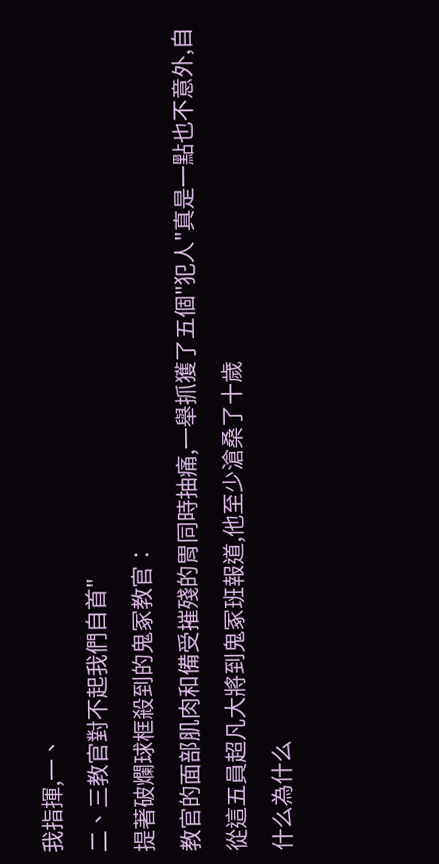我指揮,一、
二、三教官對不起我們自首"
提著破爛球框殺到的鬼冢教官∶
教官的面部肌肉和備受摧殘的胃同時抽痛,一舉抓獲了五個"犯人"真是一點也不意外,自從這五員超凡大將到鬼冢班報道,他至少滄桑了十歲
什么為什么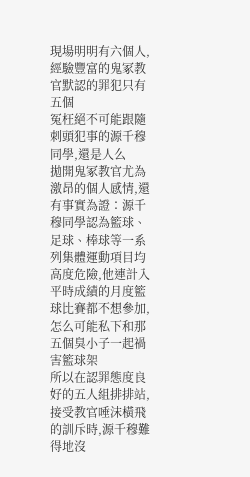現場明明有六個人,經驗豐富的鬼冢教官默認的罪犯只有五個
冤枉絕不可能跟隨刺頭犯事的源千穆同學,還是人么
拋開鬼冢教官尤為激昂的個人感情,還有事實為證∶源千穆同學認為籃球、足球、棒球等一系列集體運動項目均高度危險,他連計入平時成績的月度籃球比賽都不想參加,怎么可能私下和那五個臭小子一起禍害籃球架
所以在認罪態度良好的五人組排排站,接受教官唾沫橫飛的訓斥時,源千穆難得地沒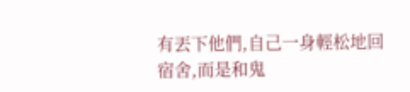有丟下他們,自己一身輕松地回宿舍,而是和鬼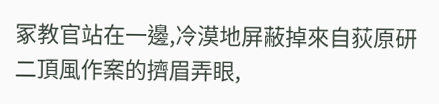冢教官站在一邊,冷漠地屏蔽掉來自荻原研二頂風作案的擠眉弄眼,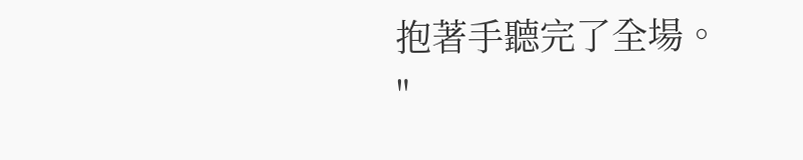抱著手聽完了全場。
"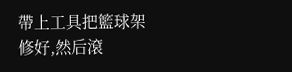帶上工具把籃球架修好,然后滾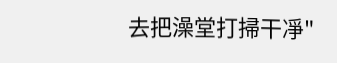去把澡堂打掃干凈"